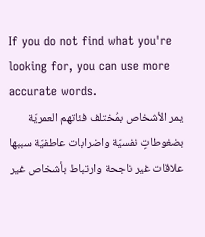If you do not find what you're looking for, you can use more accurate words.
يمر الأشخاص بمُختلف فئاتهم العمريّة بضغوطاتٍ نفسيّة واضرابات عاطفيّة سببها علاقات غير ناجحة وارتباط بأشخاص غير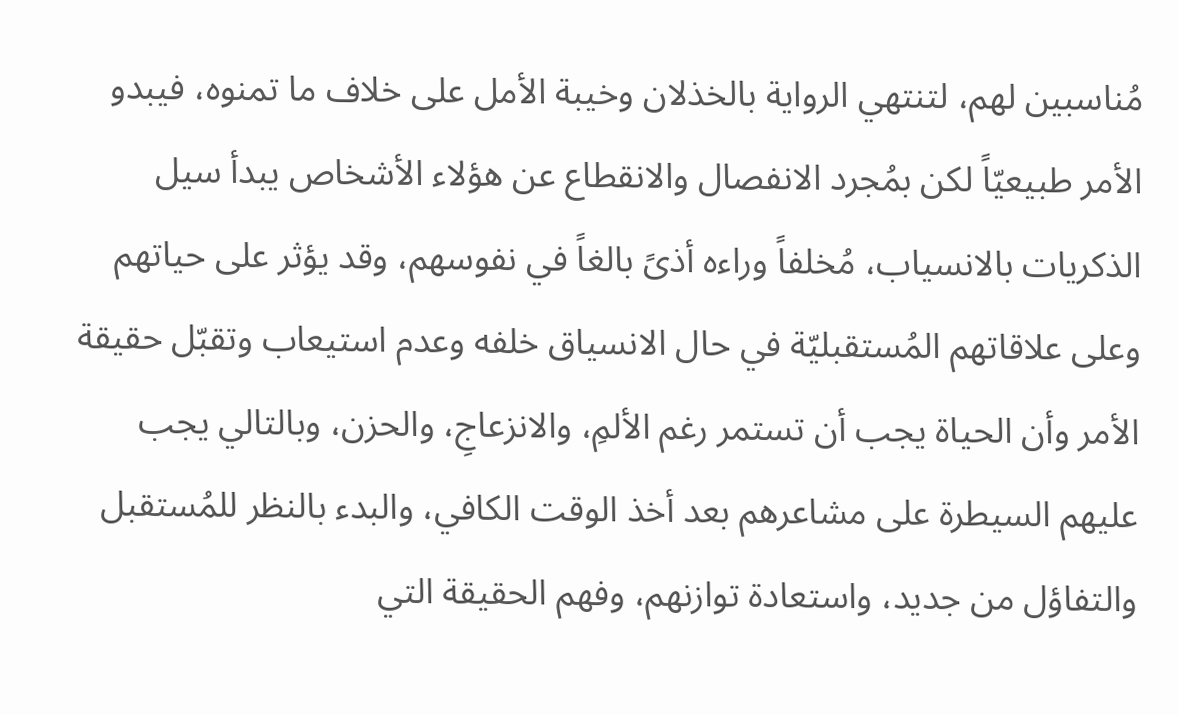مُناسبين لهم، لتنتهي الرواية بالخذلان وخيبة الأمل على خلاف ما تمنوه، فيبدو الأمر طبيعيّاً لكن بمُجرد الانفصال والانقطاع عن هؤلاء الأشخاص يبدأ سيل الذكريات بالانسياب، مُخلفاً وراءه أذىً بالغاً في نفوسهم، وقد يؤثر على حياتهم وعلى علاقاتهم المُستقبليّة في حال الانسياق خلفه وعدم استيعاب وتقبّل حقيقة الأمر وأن الحياة يجب أن تستمر رغم الألمِ، والانزعاجِ، والحزن، وبالتالي يجب عليهم السيطرة على مشاعرهم بعد أخذ الوقت الكافي، والبدء بالنظر للمُستقبل والتفاؤل من جديد، واستعادة توازنهم، وفهم الحقيقة التي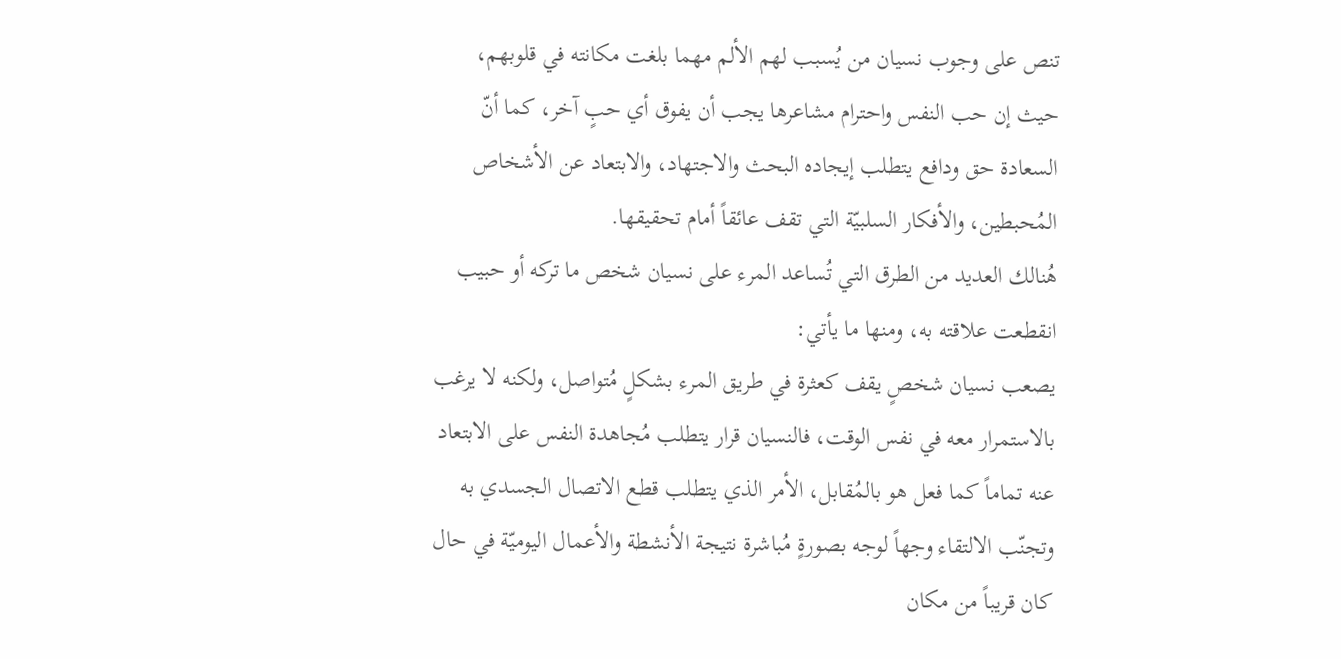تنص على وجوب نسيان من يُسبب لهم الألم مهما بلغت مكانته في قلوبهم، حيث إن حب النفس واحترام مشاعرها يجب أن يفوق أي حبٍ آخر، كما أنّ السعادة حق ودافع يتطلب إيجاده البحث والاجتهاد، والابتعاد عن الأشخاص المُحبطين، والأفكار السلبيّة التي تقف عائقاً أمام تحقيقها.
هُنالك العديد من الطرق التي تُساعد المرء على نسيان شخص ما تركه أو حبيب انقطعت علاقته به، ومنها ما يأتي:
يصعب نسيان شخصٍ يقف كعثرة في طريق المرء بشكلٍ مُتواصل، ولكنه لا يرغب بالاستمرار معه في نفس الوقت، فالنسيان قرار يتطلب مُجاهدة النفس على الابتعاد عنه تماماً كما فعل هو بالمُقابل، الأمر الذي يتطلب قطع الاتصال الجسدي به وتجنّب الالتقاء وجهاً لوجه بصورةٍ مُباشرة نتيجة الأنشطة والأعمال اليوميّة في حال كان قريباً من مكان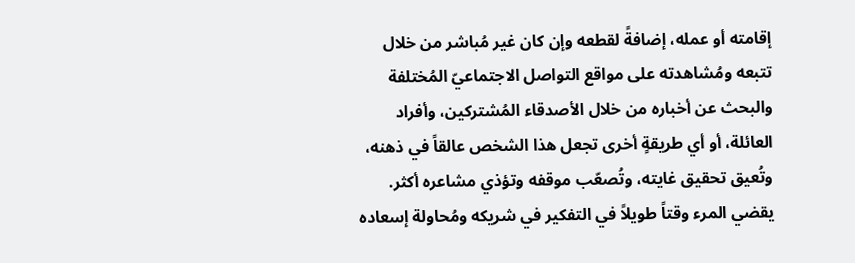إقامته أو عمله، إضافةً لقطعه وإن كان غير مُباشر من خلال تتبعه ومُشاهدته على مواقع التواصل الاجتماعيّ المُختلفة والبحث عن أخباره من خلال الأصدقاء المُشتركين، وأفراد العائلة، أو أي طريقةٍ أخرى تجعل هذا الشخص عالقاً في ذهنه، وتُعيق تحقيق غايته، وتُصعّب موقفه وتؤذي مشاعره أكثر.
يقضي المرء وقتاً طويلاً في التفكير في شريكه ومُحاولة إسعاده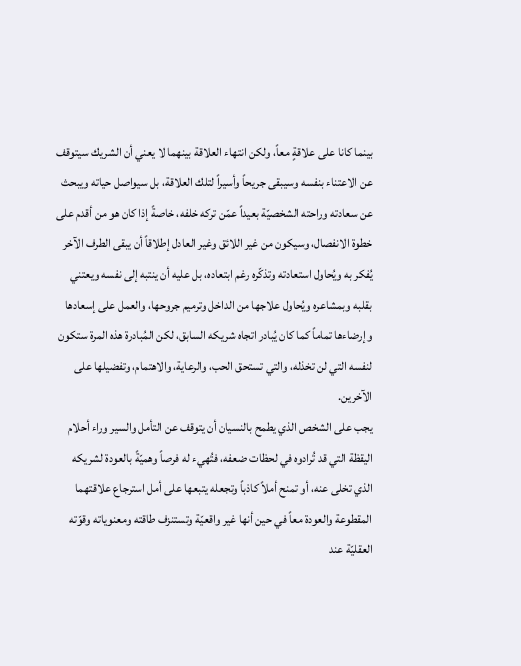بينما كانا على علاقةٍ معاً، ولكن انتهاء العلاقة بينهما لا يعني أن الشريك سيتوقف عن الاعتناء بنفسه وسيبقى جريحاً وأسيراً لتلك العلاقة، بل سيواصل حياته ويبحث عن سعادته وراحته الشخصيّة بعيداً عمّن تركه خلفه، خاصةً إذا كان هو من أقدم على خطوة الانفصال، وسيكون من غير اللائق وغير العادل إطلاقاً أن يبقى الطرف الآخر يُفكر به ويُحاول استعادته وتذكّره رغم ابتعاده، بل عليه أن ينتبه إلى نفسه ويعتني بقلبه وبمشاعره ويُحاول علاجها من الداخل وترميم جروحها، والعمل على إسعادها وإرضاءها تماماً كما كان يُبادر اتجاه شريكه السابق، لكن المُبادرة هذه المرة ستكون لنفسه التي لن تخذله، والتي تستحق الحب، والرعاية، والاهتمام، وتفضيلها على الآخرين.
يجب على الشخص الذي يطمح بالنسيان أن يتوقف عن التأمل والسير وراء أحلام اليقظة التي قد تُرادوه في لحظات ضعفه، فتُهيء له فرصاً وهميّةً بالعودة لشريكه الذي تخلى عنه، أو تمنح أملاً كاذباً وتجعله يتبعها على أمل استرجاع علاقتهما المقطوعة والعودة معاً في حين أنها غير واقعيّة وتستنزف طاقته ومعنوياته وقوّته العقليّة عند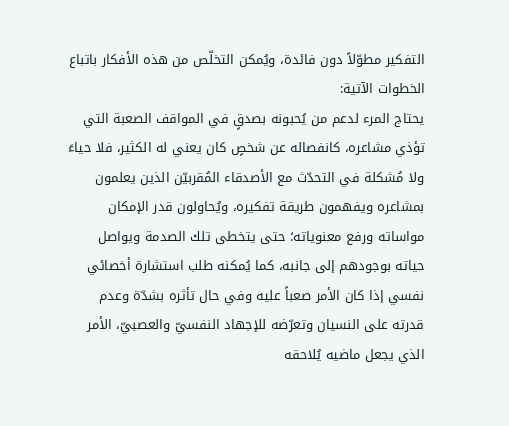التفكير مطوّلاً دون فائدة، ويُمكن التخلّص من هذه الأفكار باتباع الخطوات الآتية:
يحتاج المرء لدعم من يُحبونه بصدقٍ في المواقف الصعبة التي تؤذي مشاعره، كانفصاله عن شخصٍ كان يعني له الكثير، فلا حياءَ ولا مُشكلة في التحدّث مع الأصدقاء المُقربيّن الذين يعلمون بمشاعره ويفهمون طريقة تفكيره، ويُحاولون قدر الإمكان مواساته ورفع معنوياته؛ حتى يتخطى تلك الصدمة ويواصل حياته بوجودهم إلى جانبه، كما يُمكنه طلب استشارة أخصائي نفسي إذا كان الأمر صعباً عليه وفي حال تأثره بشدّة وعدم قدرته على النسيان وتعرّضه للإجهاد النفسيّ والعصبيّ، الأمر الذي يجعل ماضيه يُلاحقه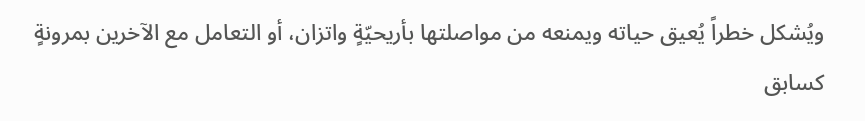ويُشكل خطراً يُعيق حياته ويمنعه من مواصلتها بأريحيّةٍ واتزان، أو التعامل مع الآخرين بمرونةٍ كسابق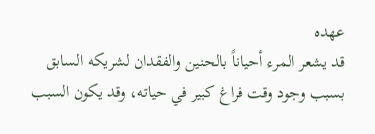عهده
قد يشعر المرء أحياناً بالحنين والفقدان لشريكه السابق بسبب وجود وقت فراغ كبير في حياته، وقد يكون السبب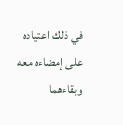في ذلك اعتياده على إمضاءه معه وبقاءهما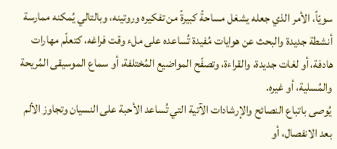سويّاً، الأمر الذي جعله يشغل مساحةً كبيرةً من تفكيره وروتينه، وبالتالي يُمكنه ممارسة أنشطة جديدة والبحث عن هوايات مُفيدة تُساعده على ملء وقت فراغه، كتعلّم مهارات هادفة، أو لغات جديدة، والقراءة، وتصفّح المواضيع المُختلفة، أو سماع الموسيقى المُريحة والمُسلية، أو غيره.
يُوصى باتباع النصائح والإرشادات الآتية التي تُساعد الأحبة على النسيان وتجاوز الألم بعد الانفصال، أو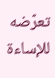تعرّضه للإساءة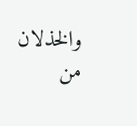والخذلان من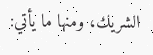الشريك، ومنها ما يأتي: